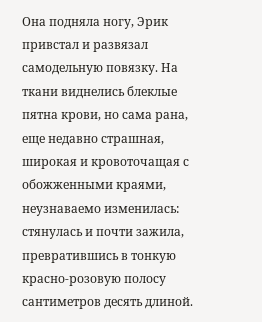Она подняла ногу, Эрик привстал и развязал самодельную повязку. На ткани виднелись блеклые пятна крови, но сама рана, еще недавно страшная, широкая и кровоточащая с обожженными краями, неузнаваемо изменилась: стянулась и почти зажила, превратившись в тонкую красно-розовую полосу сантиметров десять длиной.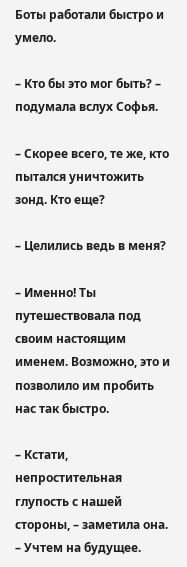Боты работали быстро и умело.

– Кто бы это мог быть? – подумала вслух Софья.

– Скорее всего, те же, кто пытался уничтожить зонд. Кто еще?

– Целились ведь в меня?

– Именно! Ты путешествовала под своим настоящим именем. Возможно, это и позволило им пробить нас так быстро.

– Кстати, непростительная глупость с нашей стороны, – заметила она. – Учтем на будущее.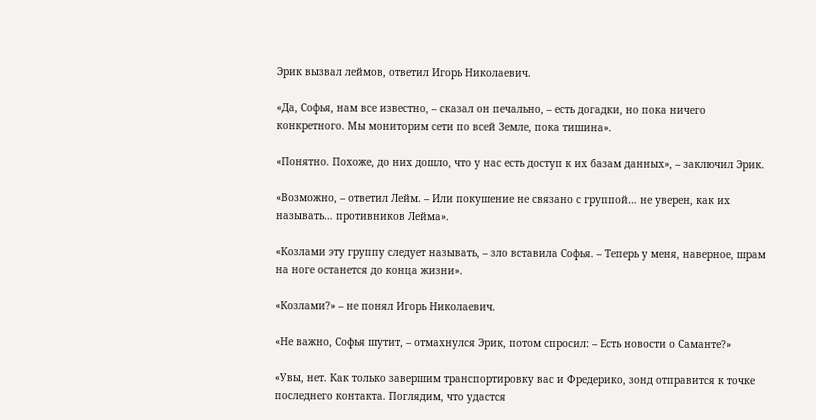Эрик вызвал леймов, ответил Игорь Николаевич.

«Да, Софья, нам все известно, – сказал он печально, – есть догадки, но пока ничего конкретного. Мы мониторим сети по всей Земле, пока тишина».

«Понятно. Похоже, до них дошло, что у нас есть доступ к их базам данных», – заключил Эрик.

«Возможно, – ответил Лейм. – Или покушение не связано с группой… не уверен, как их называть… противников Лейма».

«Козлами эту группу следует называть, – зло вставила Софья. – Теперь у меня, наверное, шрам на ноге останется до конца жизни».

«Козлами?» – не понял Игорь Николаевич.

«Не важно, Софья шутит, – отмахнулся Эрик, потом спросил: – Есть новости о Саманте?»

«Увы, нет. Как только завершим транспортировку вас и Фредерико, зонд отправится к точке последнего контакта. Поглядим, что удастся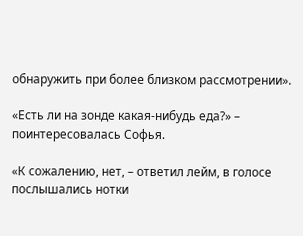обнаружить при более близком рассмотрении».

«Есть ли на зонде какая-нибудь еда?» – поинтересовалась Софья.

«К сожалению, нет, – ответил лейм, в голосе послышались нотки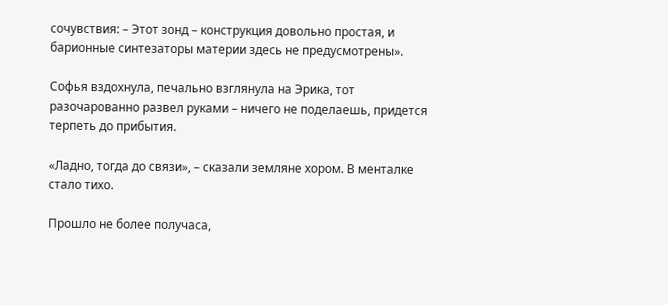сочувствия: – Этот зонд – конструкция довольно простая, и барионные синтезаторы материи здесь не предусмотрены».

Софья вздохнула, печально взглянула на Эрика, тот разочарованно развел руками – ничего не поделаешь, придется терпеть до прибытия.

«Ладно, тогда до связи», – сказали земляне хором. В менталке стало тихо.

Прошло не более получаса,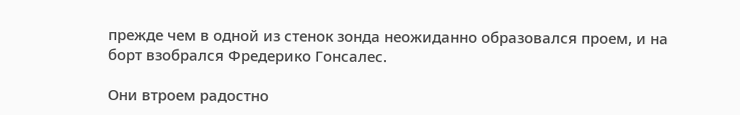прежде чем в одной из стенок зонда неожиданно образовался проем, и на борт взобрался Фредерико Гонсалес.

Они втроем радостно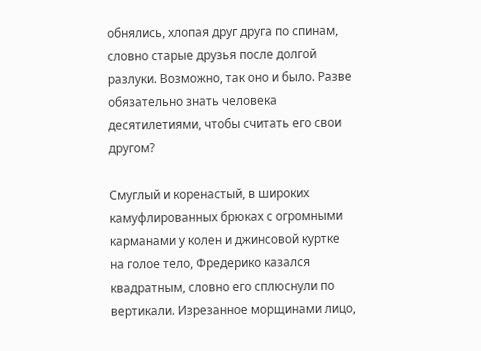обнялись, хлопая друг друга по спинам, словно старые друзья после долгой разлуки. Возможно, так оно и было. Разве обязательно знать человека десятилетиями, чтобы считать его свои другом?

Смуглый и коренастый, в широких камуфлированных брюках с огромными карманами у колен и джинсовой куртке на голое тело, Фредерико казался квадратным, словно его сплюснули по вертикали. Изрезанное морщинами лицо,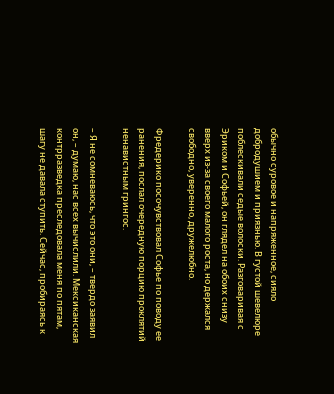обычно суровое и напряженное, сияло добродушием и приязнью. В густой шевелюре поблескивали седые волоски. Разговаривая с Эриком и Софьей, он глядел на обоих снизу вверх из-за своего малого роста, но держался свободно, уверенно, дружелюбно.

Фредерико посочувствовал Софье по поводу ее ранения, послал очередную порцию проклятий ненавистным грингос.

– Я не сомневаюсь, что это они, – твердо заявил он, – думаю, нас всех вычислили. Мексиканская контрразведка преследовала меня по пятам, шагу не давала ступить. Сейчас, пробираясь к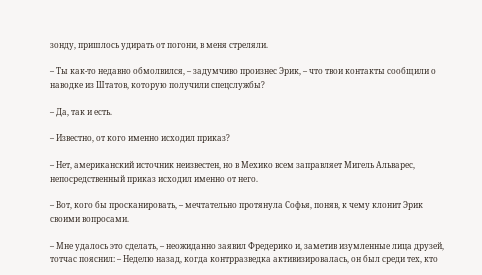зонду, пришлось удирать от погони, в меня стреляли.

– Ты как-то недавно обмолвился, – задумчиво произнес Эрик, – что твои контакты сообщили о наводке из Штатов, которую получили спецслужбы?

– Да, так и есть.

– Известно, от кого именно исходил приказ?

– Нет, американский источник неизвестен, но в Мехико всем заправляет Мигель Альварес, непосредственный приказ исходил именно от него.

– Вот, кого бы просканировать, – мечтательно протянула Софья, поняв, к чему клонит Эрик своими вопросами.

– Мне удалось это сделать, – неожиданно заявил Фредерико и, заметив изумленные лица друзей, тотчас пояснил: – Неделю назад, когда контрразведка активизировалась, он был среди тех, кто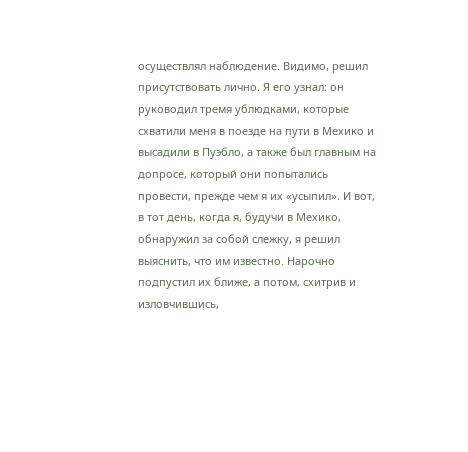осуществлял наблюдение. Видимо, решил присутствовать лично. Я его узнал: он руководил тремя ублюдками, которые схватили меня в поезде на пути в Мехико и высадили в Пуэбло, а также был главным на допросе, который они попытались провести, прежде чем я их «усыпил». И вот, в тот день, когда я, будучи в Мехико, обнаружил за собой слежку, я решил выяснить, что им известно. Нарочно подпустил их ближе, а потом, схитрив и изловчившись,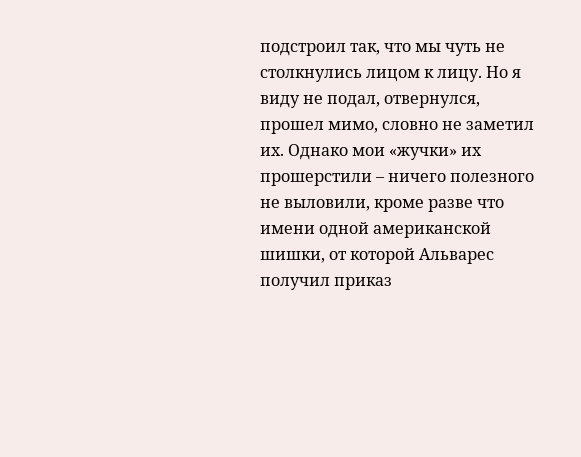подстроил так, что мы чуть не столкнулись лицом к лицу. Но я виду не подал, отвернулся, прошел мимо, словно не заметил их. Однако мои «жучки» их прошерстили – ничего полезного не выловили, кроме разве что имени одной американской шишки, от которой Альварес получил приказ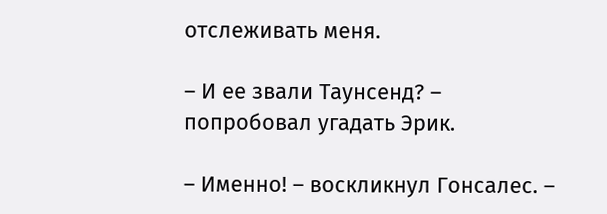отслеживать меня.

– И ее звали Таунсенд? – попробовал угадать Эрик.

– Именно! – воскликнул Гонсалес. –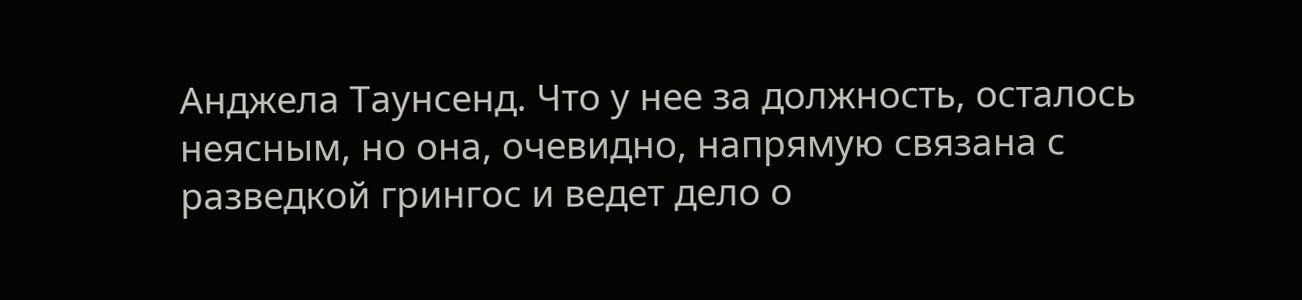Анджела Таунсенд. Что у нее за должность, осталось неясным, но она, очевидно, напрямую связана с разведкой грингос и ведет дело о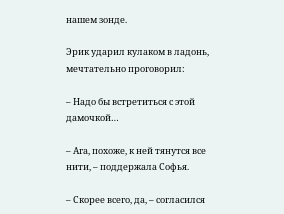нашем зонде.

Эрик ударил кулаком в ладонь, мечтательно проговорил:

– Надо бы встретиться с этой дамочкой…

– Ага, похоже, к ней тянутся все нити, – поддержала Софья.

– Скорее всего, да, – согласился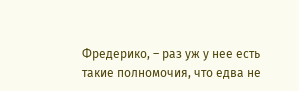Фредерико, – раз уж у нее есть такие полномочия, что едва не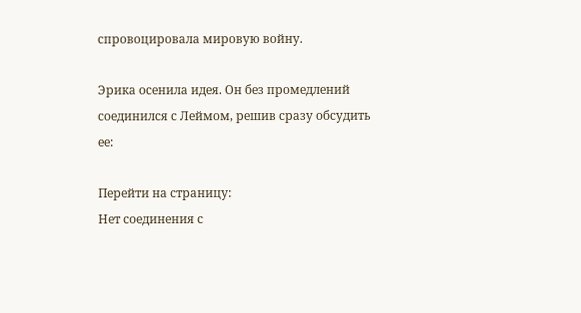спровоцировала мировую войну.

Эрика осенила идея. Он без промедлений соединился с Леймом, решив сразу обсудить ее:

Перейти на страницу:
Нет соединения с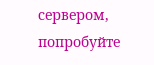сервером, попробуйте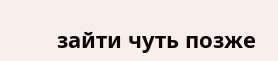зайти чуть позже